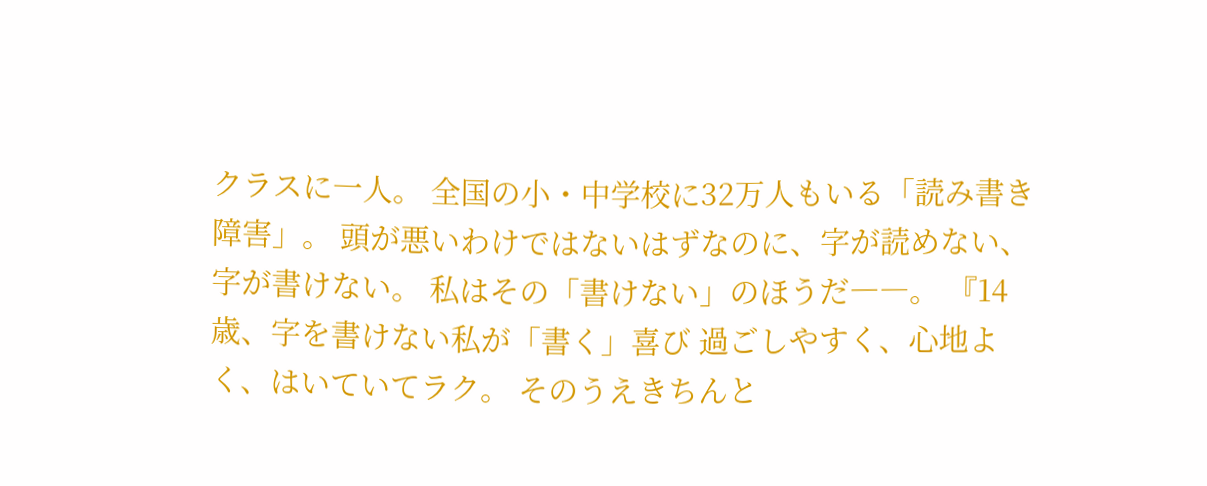クラスに一人。 全国の小・中学校に32万人もいる「読み書き障害」。 頭が悪いわけではないはずなのに、字が読めない、字が書けない。 私はその「書けない」のほうだ――。 『14歳、字を書けない私が「書く」喜び 過ごしやすく、心地よく、はいていてラク。 そのうえきちんと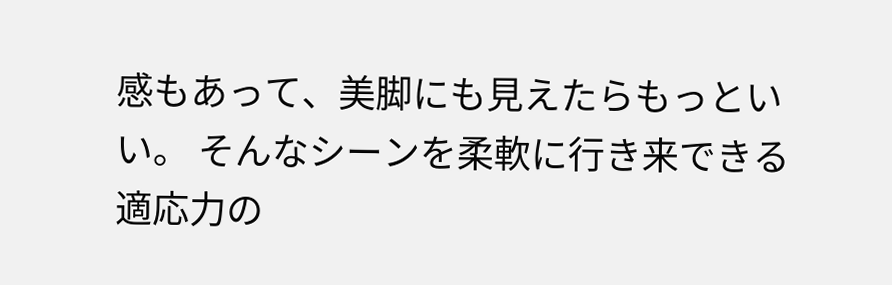感もあって、美脚にも見えたらもっといい。 そんなシーンを柔軟に行き来できる適応力の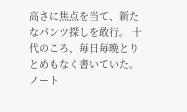高さに焦点を当て、新たなパンツ探しを敢行。 十代のころ、毎日毎晩とりとめもなく書いていた。 ノート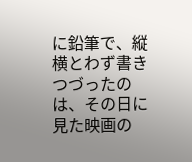に鉛筆で、縦横とわず書きつづったのは、その日に見た映画の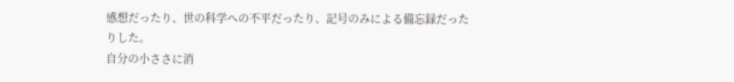感想だったり、世の科学への不平だったり、記号のみによる備忘録だったりした。
自分の小ささに消